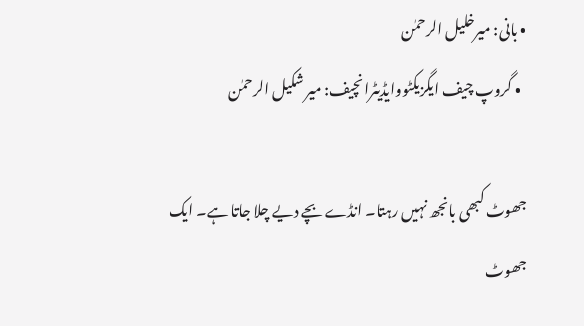• بانی: میرخلیل الرحمٰن
  • گروپ چیف ایگزیکٹووایڈیٹرانچیف: میر شکیل الرحمٰن

جھوٹ کبھی بانجھ نہیں رہتا۔ انڈے بچے دیے چلا جاتا ہے۔ ایک جھوٹ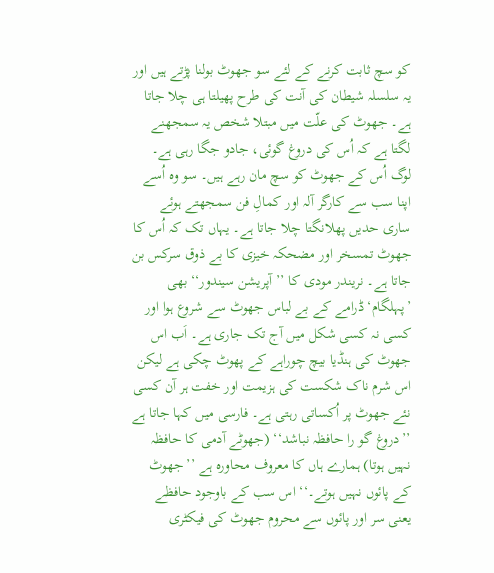کو سچ ثابت کرنے کے لئے سو جھوٹ بولنا پڑتے ہیں اور یہ سلسلہ شیطان کی آنت کی طرح پھیلتا ہی چلا جاتا ہے۔ جھوٹ کی علّت میں مبتلا شخص یہ سمجھنے لگتا ہے کہ اُس کی دروغ گوئی، جادو جگا رہی ہے۔ لوگ اُس کے جھوٹ کو سچ مان رہے ہیں۔ سو وہ اُسے اپنا سب سے کارگر آلہ اور کمالِ فن سمجھتے ہوئے ساری حدیں پھلانگتا چلا جاتا ہے۔ یہاں تک کہ اُس کا جھوٹ تمسخر اور مضحکہ خیزی کا بے ذوق سرکس بن جاتا ہے۔ نریندر مودی کا ’’آپریشن سیندور‘‘ بھی ’پہلگام‘ ڈرامے کے بے لباس جھوٹ سے شروع ہوا اور کسی نہ کسی شکل میں آج تک جاری ہے۔ اَب اس جھوٹ کی ہنڈیا بیچ چوراہے کے پھوٹ چکی ہے لیکن اس شرم ناک شکست کی ہزیمت اور خفت ہر آن کسی نئے جھوٹ پر اُکساتی رہتی ہے۔ فارسی میں کہا جاتا ہے ’’دروغ گو را حافظہ نباشد‘‘ (جھوٹے آدمی کا حافظہ نہیں ہوتا) ہمارے ہاں کا معروف محاورہ ہے ’’جھوٹ کے پائوں نہیں ہوتے۔‘‘ اس سب کے باوجود حافظے یعنی سر اور پائوں سے محروم جھوٹ کی فیکٹری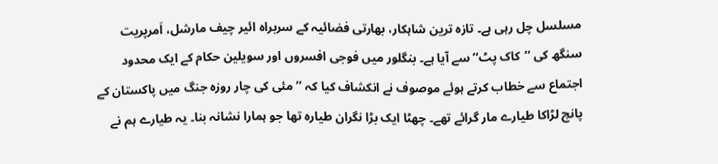مسلسل چل رہی ہے۔ تازہ ترین شاہکار، بھارتی فضائیہ کے سربراہ ائیر چیف مارشل، اَمرپریت سنگھ کی ’’کاک پٹ‘‘ سے آیا ہے۔ بنگلور میں فوجی افسروں اور سویلین حکام کے ایک محدود اجتماع سے خطاب کرتے ہوئے موصوف نے انکشاف کیا کہ ’’مئی کی چار روزہ جنگ میں پاکستان کے پانچ لڑاکا طیارے مار گرائے تھے۔ چھٹا ایک بڑا نگران طیارہ تھا جو ہمارا نشانہ بنا۔ یہ طیارے ہم نے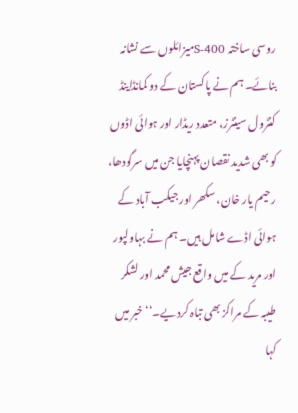روسی ساختہ S-400میزائلوں سے نشانہ بنائے۔ ہم نے پاکستان کے دو کمانڈاینڈ کنٹرول سینٹرز، متعدد ریڈار اور ہوائی اڈوں کو بھی شدید نقصان پہنچایا جن میں سرگودھا، رحیم یار خان، سکھر اور جیکب آباد کے ہوائی اڈے شامل ہیں۔ ہم نے بہاولپور اور مرید کے میں واقع جیش محمد اور لشکر طیبہ کے مراکز بھی تباہ کردیے۔‘‘خبر میں کہا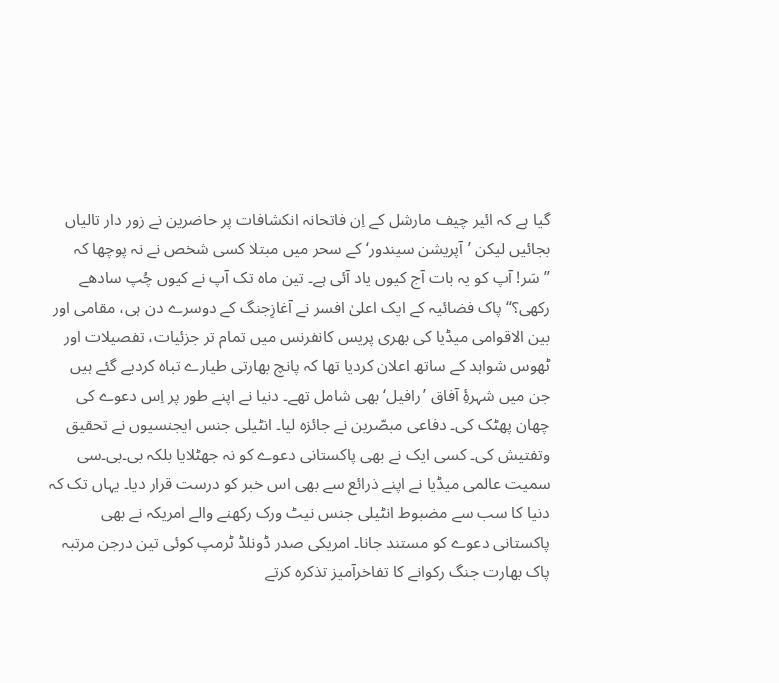گیا ہے کہ ائیر چیف مارشل کے اِن فاتحانہ انکشافات پر حاضرین نے زور دار تالیاں بجائیں لیکن ’آپریشن سیندور‘ کے سحر میں مبتلا کسی شخص نے نہ پوچھا کہ ’’سَر! آپ کو یہ بات آج کیوں یاد آئی ہے۔ تین ماہ تک آپ نے کیوں چُپ سادھے رکھی؟‘‘پاک فضائیہ کے ایک اعلیٰ افسر نے آغازِجنگ کے دوسرے دن ہی، مقامی اور بین الاقوامی میڈیا کی بھری پریس کانفرنس میں تمام تر جزئیات، تفصیلات اور ٹھوس شواہد کے ساتھ اعلان کردیا تھا کہ پانچ بھارتی طیارے تباہ کردیے گئے ہیں جن میں شہرۂِ آفاق ’رافیل‘ بھی شامل تھے۔ دنیا نے اپنے طور پر اِس دعوے کی چھان پھٹک کی۔ دفاعی مبصّرین نے جائزہ لیا۔ انٹیلی جنس ایجنسیوں نے تحقیق وتفتیش کی۔ کسی ایک نے بھی پاکستانی دعوے کو نہ جھٹلایا بلکہ بی۔بی۔سی سمیت عالمی میڈیا نے اپنے ذرائع سے بھی اس خبر کو درست قرار دیا۔ یہاں تک کہ دنیا کا سب سے مضبوط انٹیلی جنس نیٹ ورک رکھنے والے امریکہ نے بھی پاکستانی دعوے کو مستند جانا۔ امریکی صدر ڈونلڈ ٹرمپ کوئی تین درجن مرتبہ پاک بھارت جنگ رکوانے کا تفاخرآمیز تذکرہ کرتے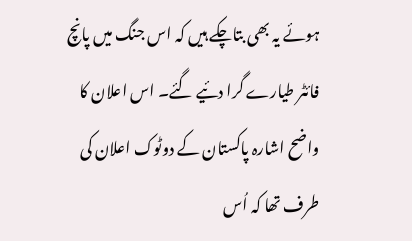ہوئے یہ بھی بتاچکے ہیں کہ اس جنگ میں پانچ فائٹر طیارے گرا دئیے گئے۔ اس اعلان کا واضح اشارہ پاکستان کے دوٹوک اعلان کی طرف تھا کہ اُس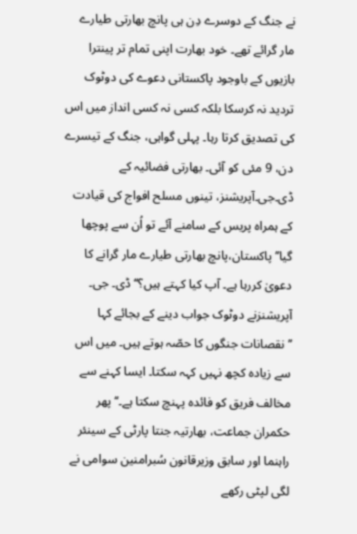نے جنگ کے دوسرے دِن ہی پانچ بھارتی طیارے مار گرائے تھے۔ خود بھارت اپنی تمام تر پینترا بازیوں کے باوجود پاکستانی دعوے کی دوٹوک تردید نہ کرسکا بلکہ کسی نہ کسی انداز میں اس کی تصدیق کرتا رہا۔ پہلی گواہی، جنگ کے تیسرے دن، 9 مئی کو آئی۔ بھارتی فضائیہ کے ڈی۔جی۔آپریشنز، تینوں مسلح افواج کی قیادت کے ہمراہ پریس کے سامنے آئے تو اُن سے پوچھا گیا’’پاکستان،پانچ بھارتی طیارے مار گرانے کا دعویٰ کررہا ہے۔ آپ کیا کہتے ہیں؟‘‘ ڈی۔ جی۔ آپریشنزنے دوٹوک جواب دینے کے بجائے کہا ’’نقصانات جنگوں کا حصّہ ہوتے ہیں۔ میں اس سے زیادہ کچھ نہیں کہہ سکتا۔ ایسا کہنے سے مخالف فریق کو فائدہ پہنچ سکتا ہے۔‘‘ پھر حکمران جماعت، بھارتیہ جنتا پارٹی کے سینئر راہنما اور سابق وزیرقانون سُبرامنین سوامی نے لگی لپٹی رکھے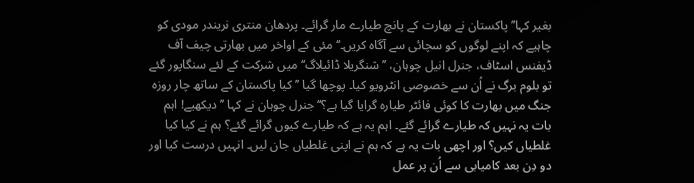بغیر کہا’’پاکستان نے بھارت کے پانچ طیارے مار گرائے۔ پردھان منتری نریندر مودی کو چاہیے کہ اپنے لوگوں کو سچائی سے آگاہ کریں۔‘‘ مئی کے اواخر میں بھارتی چیف آف ڈیفنس اسٹاف، جنرل انیل چوہان، ’’شنگریلا ڈائیلاگ‘‘ میں شرکت کے لئے سنگاپور گئے تو بلوم برگ نے اُن سے خصوصی انٹرویو کیا۔ پوچھا گیا ’’کیا پاکستان کے ساتھ چار روزہ جنگ میں بھارت کا کوئی فائٹر طیارہ گرایا گیا ہے؟‘‘ جنرل چوہان نے کہا ’’دیکھیے! اہم بات یہ نہیں کہ طیارے گرائے گئے۔ اہم یہ ہے کہ طیارے کیوں گرائے گئے؟ ہم نے کیا کیا غلطیاں کیں؟ اور اچھی بات یہ ہے کہ ہم نے اپنی غلطیاں جان لیں۔ انہیں درست کیا اور دو دِن بعد کامیابی سے اُن پر عمل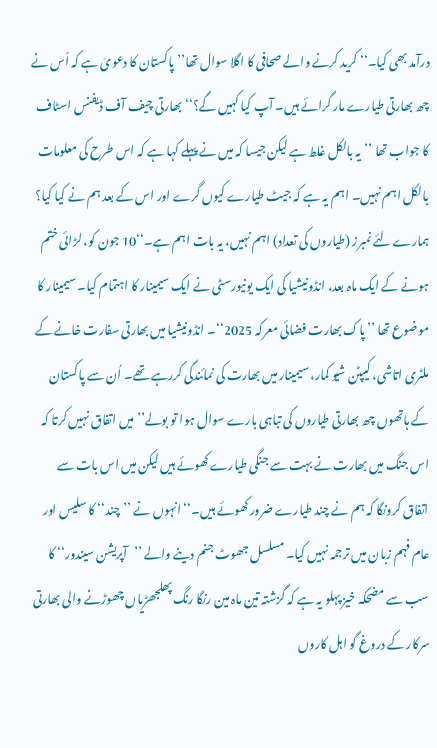درآمد بھی کیا۔‘‘ کرید کرنے والے صحافی کا اگلا سوال تھا’’پاکستان کا دعویٰ ہے کہ اُس نے چھ بھارتی طیارے مار گرائے ہیں۔ آپ کیا کہیں گے؟‘‘ بھارتی چیف آف ڈیفنس اسٹاف کا جواب تھا ’’یہ بالکل غلط ہے لیکن جیسا کہ میں نے پہلے کہا ہے کہ اس طرح کی معلومات بالکل اہم نہیں۔ اہم یہ ہے کہ جیٹ طیارے کیوں گرے اور اس کے بعد ہم نے کیا کیا؟ ہمارے لئے نمبرز (طیاروں کی تعداد) اہم نہیں، یہ بات اہم ہے۔‘‘10 جون کو، لڑائی ختم ہونے کے ایک ماہ بعد، انڈونیشیا کی ایک یونیورسٹی نے ایک سیمینار کا اہتمام کیا۔ سیمینار کا موضوع تھا ’’پاک بھارت فضائی معرکہ 2025‘‘۔ انڈونیشیا میں بھارتی سفارت خانے کے ملٹری اتاشی، کیپٹن شیو کمار، سیمینار میں بھارت کی نمائندگی کررہے تھے۔ اُن سے پاکستان کے ہاتھوں چھ بھارتی طیاروں کی تباہی بارے سوال ہوا تو بولے’’ میں اتفاق نہیں کرتا کہ اس جنگ میں بھارت نے بہت سے جنگی طیارے کھوئے ہیں لیکن میں اس بات سے اتفاق کرونگا کہ ہم نے چند طیارے ضرور کھوئے ہیں۔‘‘ انہوں نے ’’چند‘‘ کا سلیس اور عام فہم زبان میں ترجمہ نہیں کیا۔ مسلسل جھوٹ جنم دینے والے ’’آپریشن سیندور‘‘ کا سب سے مضحکہ خیز پہلو یہ ہے کہ گزشتہ تین ماہ مین رنگا رنگ پھلجھڑیاں چھوڑنے والی بھارتی سرکار کے دروغ گو اہل کاروں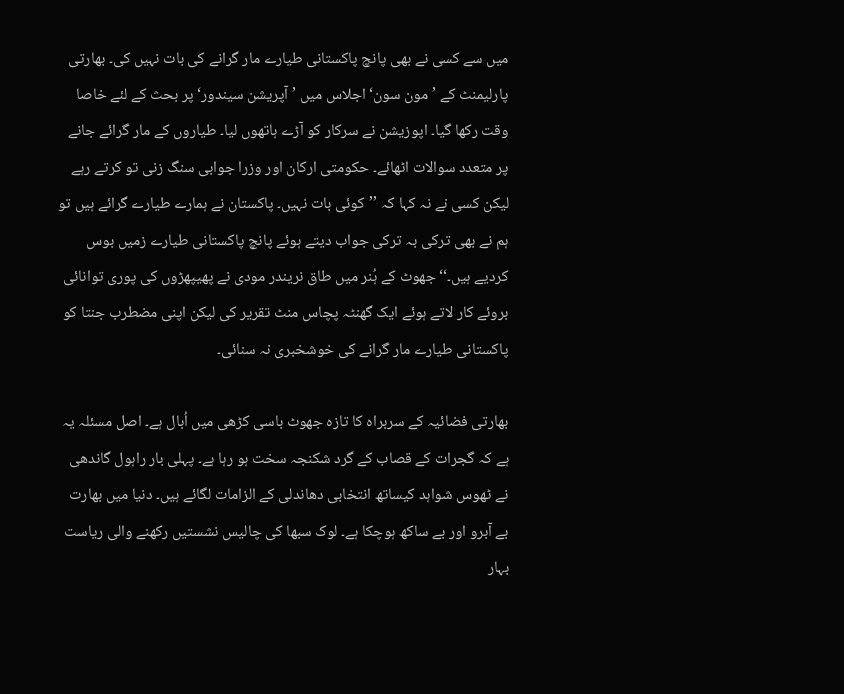میں سے کسی نے بھی پانچ پاکستانی طیارے مار گرانے کی بات نہیں کی۔ بھارتی پارلیمنٹ کے ’مون سون‘ اجلاس میں ’آپریشن سیندور‘ پر بحث کے لئے خاصا وقت رکھا گیا۔ اپوزیشن نے سرکار کو آڑے ہاتھوں لیا۔ طیاروں کے مار گرائے جانے پر متعدد سوالات اٹھائے۔ حکومتی ارکان اور وزرا جوابی سنگ زنی تو کرتے رہے لیکن کسی نے نہ کہا کہ ’’کوئی بات نہیں۔ پاکستان نے ہمارے طیارے گرائے ہیں تو ہم نے بھی ترکی بہ ترکی جواب دیتے ہوئے پانچ پاکستانی طیارے زمیں بوس کردیے ہیں۔‘‘ جھوٹ کے ہُنر میں طاق نریندر مودی نے پھیپھڑوں کی پوری توانائی بروئے کار لاتے ہوئے ایک گھنٹہ پچاس منٹ تقریر کی لیکن اپنی مضطرب جنتا کو پاکستانی طیارے مار گرانے کی خوشخبری نہ سنائی۔

بھارتی فضائیہ کے سربراہ کا تازہ جھوٹ باسی کڑھی میں اُبال ہے۔ اصل مسئلہ یہ ہے کہ گجرات کے قصاب کے گرد شکنجہ سخت ہو رہا ہے۔ پہلی بار راہول گاندھی نے ٹھوس شواہد کیساتھ انتخابی دھاندلی کے الزامات لگائے ہیں۔ دنیا میں بھارت بے آبرو اور بے ساکھ ہوچکا ہے۔ لوک سبھا کی چالیس نشستیں رکھنے والی ریاست بہار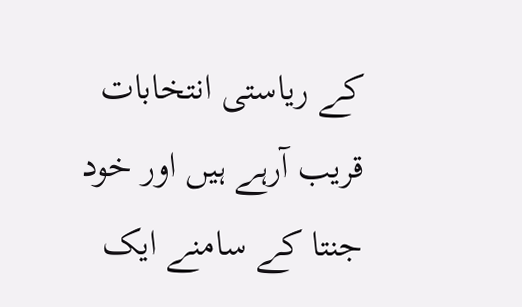کے ریاستی انتخابات قریب آرہے ہیں اور خود جنتا کے سامنے ایک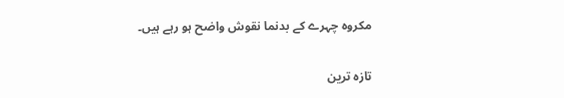مکروہ چہرے کے بدنما نقوش واضح ہو رہے ہیں۔

تازہ ترین